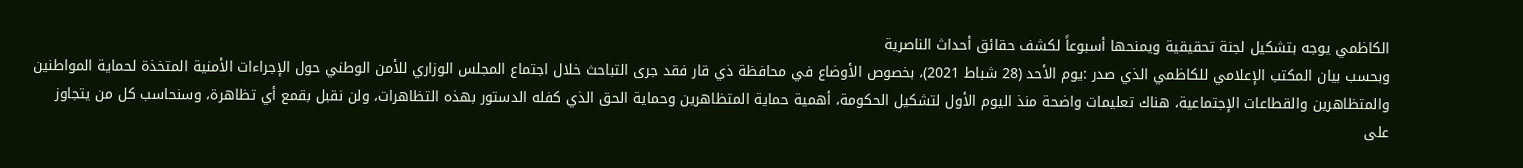الكاظمي يوجه بتشكيل لجنة تحقيقية ويمنحها أسبوعاً لكشف حقائق أحداث الناصرية
وبحسب بيان المكتب الإعلامي للكاظمي الذي صدر :يوم الأحد (28 شباط 2021)، بخصوص الأوضاع في محافظة ذي قار فقد جرى التباحث خلال اجتماع المجلس الوزاري للأمن الوطني حول الإجراءات الأمنية المتخذة لحماية المواطنين والمتظاهرين والقطاعات الإجتماعية، هناك تعليمات واضحة منذ اليوم الأول لتشكيل الحكومة، أهمية حماية المتظاهرين وحماية الحق الذي كفله الدستور بهذه التظاهرات، ولن نقبل بقمع أي تظاهرة، وسنحاسب كل من يتجاوز على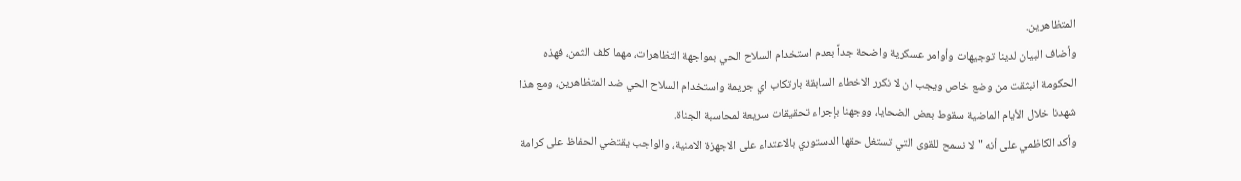المتظاهرين.
وأضاف البيان لدينا توجيهات وأوامر عسكرية واضحة جداً بعدم استخدام السلاح الحي بمواجهة التظاهرات، مهما كلف الثمن، فهذه الحكومة انبثقت من وضع خاص ويجب ان لا نكرر الاخطاء السابقة بارتكاب اي جريمة واستخدام السلاح الحي ضد المتظاهرين، ومع هذا شهدنا خلال الأيام الماضية سقوط بعض الضحايا، ووجهنا بإجراء تحقيقات سريعة لمحاسبة الجناة.
وأكد الكاظمي على أنه "لا نسمح للقوى التي تستغل حقها الدستوري بالاعتداء على الاجهزة الامنية، والواجب يقتضي الحفاظ على كرامة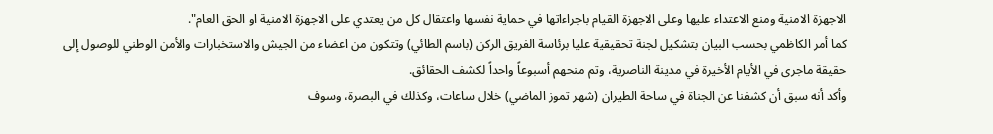الاجهزة الامنية ومنع الاعتداء عليها وعلى الاجهزة القيام باجراءاتها في حماية نفسها واعتقال كل من يعتدي على الاجهزة الامنية او الحق العام".
كما أمر الكاظمي بحسب البيان بتشكيل لجنة تحقيقية عليا برئاسة الفريق الركن (باسم الطائي) وتتكون من اعضاء من الجيش والاستخبارات والأمن الوطني للوصول إلى حقيقة ماجرى في الأيام الأخيرة في مدينة الناصرية، وتم منحهم أسبوعاً واحداً لكشف الحقائق.
وأكد أنه سبق أن كشفنا عن الجناة في ساحة الطيران (شهر تموز الماضي) خلال ساعات، وكذلك في البصرة، وسوف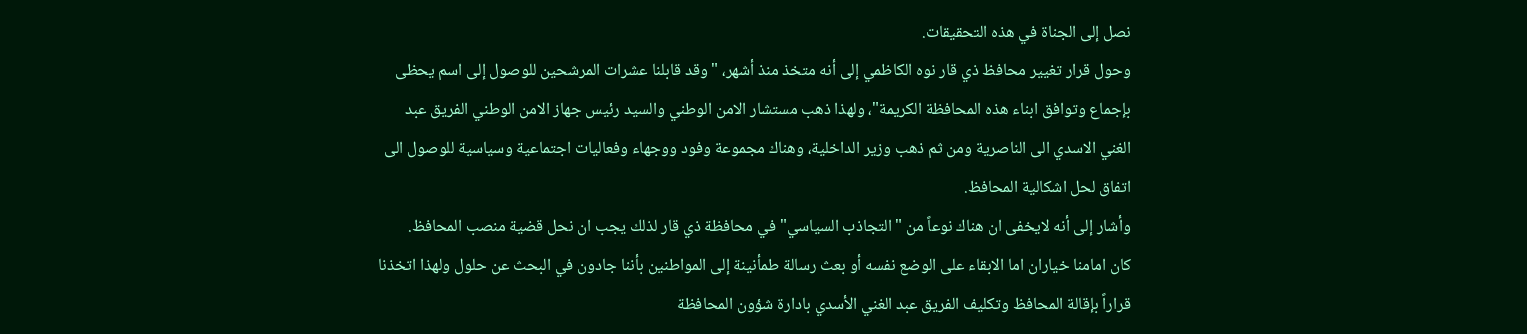نصل إلى الجناة في هذه التحقيقات.
وحول قرار تغيير محافظ ذي قار نوه الكاظمي إلى أنه متخذ منذ أشهر، "وقد قابلنا عشرات المرشحين للوصول إلى اسم يحظى بإجماع وتوافق ابناء هذه المحافظة الكريمة"، ولهذا ذهب مستشار الامن الوطني والسيد رئيس جهاز الامن الوطني الفريق عبد الغني الاسدي الى الناصرية ومن ثم ذهب وزير الداخلية، وهناك مجموعة وفود ووجهاء وفعاليات اجتماعية وسياسية للوصول الى اتفاق لحل اشكالية المحافظ.
وأشار إلى أنه لايخفى ان هناك نوعاً من "التجاذب السياسي" في محافظة ذي قار لذلك يجب ان نحل قضية منصب المحافظ.
كان امامنا خياران اما الابقاء على الوضع نفسه أو بعث رسالة طمأنينة إلى المواطنين بأننا جادون في البحث عن حلول ولهذا اتخذنا قراراً بإقالة المحافظ وتكليف الفريق عبد الغني الأسدي بادارة شؤون المحافظة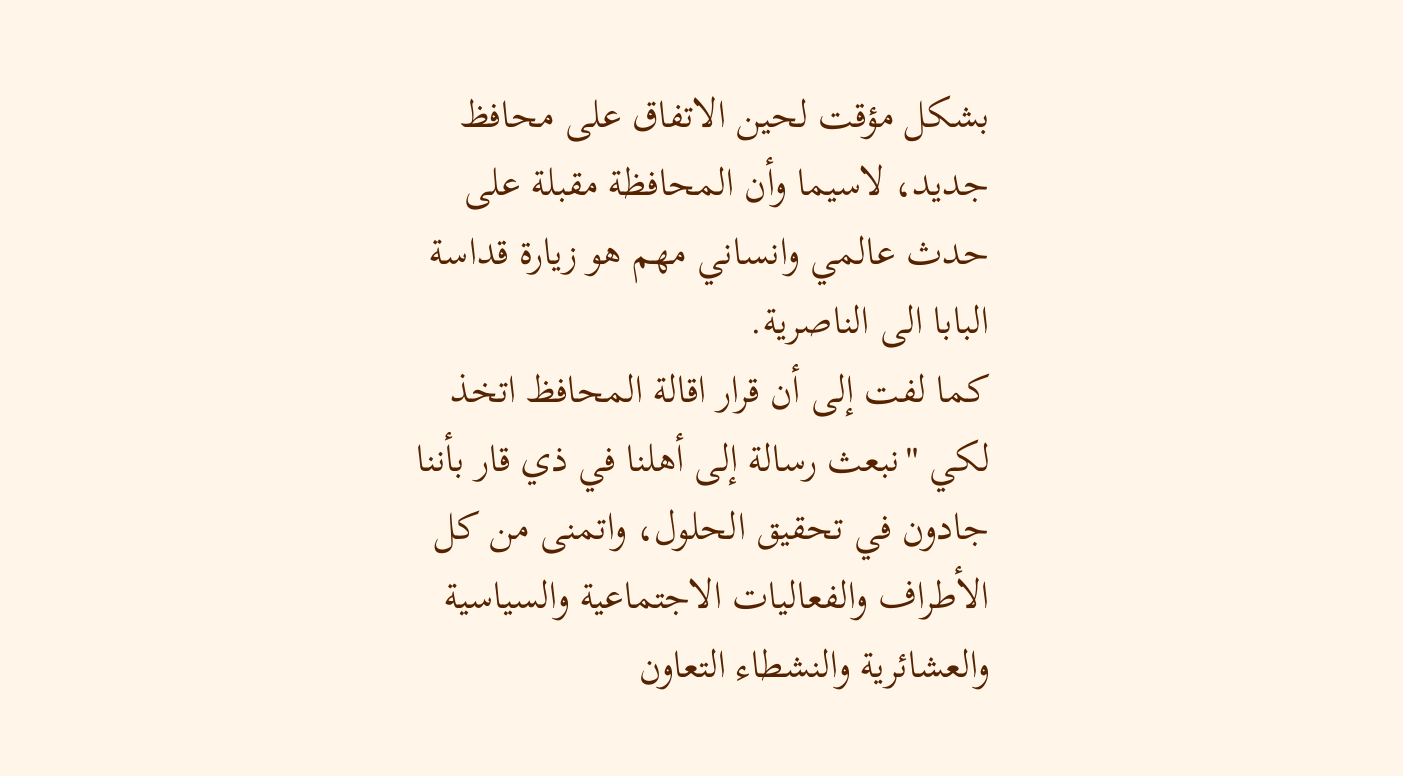بشكل مؤقت لحين الاتفاق على محافظ جديد، لاسيما وأن المحافظة مقبلة على حدث عالمي وانساني مهم هو زيارة قداسة البابا الى الناصرية.
كما لفت إلى أن قرار اقالة المحافظ اتخذ لكي "نبعث رسالة إلى أهلنا في ذي قار بأننا جادون في تحقيق الحلول، واتمنى من كل الأطراف والفعاليات الاجتماعية والسياسية والعشائرية والنشطاء التعاون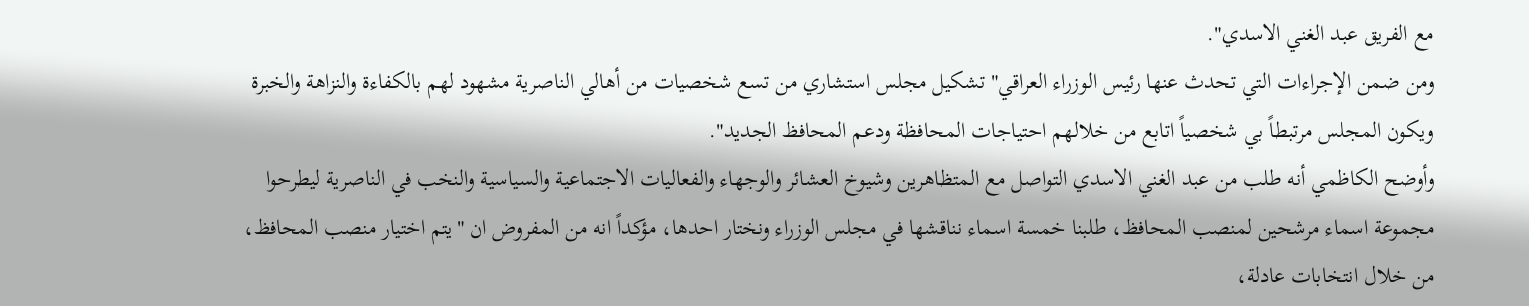مع الفريق عبد الغني الاسدي".
ومن ضمن الإجراءات التي تحدث عنها رئيس الوزراء العراقي" تشكيل مجلس استشاري من تسع شخصيات من أهالي الناصرية مشهود لهم بالكفاءة والنزاهة والخبرة ويكون المجلس مرتبطاً بي شخصياً اتابع من خلالهم احتياجات المحافظة ودعم المحافظ الجديد".
وأوضح الكاظمي أنه طلب من عبد الغني الاسدي التواصل مع المتظاهرين وشيوخ العشائر والوجهاء والفعاليات الاجتماعية والسياسية والنخب في الناصرية ليطرحوا مجموعة اسماء مرشحين لمنصب المحافظ، طلبنا خمسة اسماء نناقشها في مجلس الوزراء ونختار احدها، مؤكداً انه من المفروض ان "يتم اختيار منصب المحافظ، من خلال انتخابات عادلة،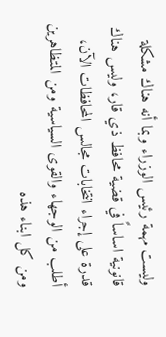وليست مهمة رئيس الوزراء وبما أنه هناك مشكلة قانونية اساساً في قضية محافظ ذي قار، وليس هناك قدرة على إجراء انتخابات مجالس المحافظات الآن، أطلب من الوجهاء والقوى السياسية ومن المتظاهرين ومن كل ابناء هذه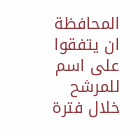المحافظة ان يتفقوا على اسم للمرشح خلال فترة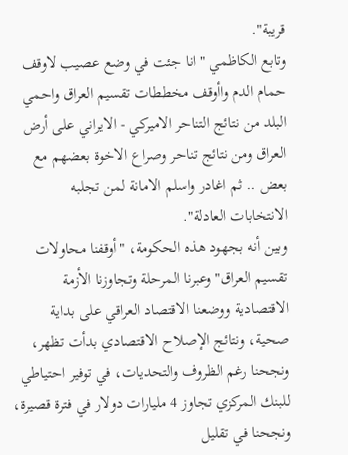قريبة".
وتابع الكاظمي "انا جئت في وضع عصيب لاوقف حمام الدم واأوقف مخططات تقسيم العراق واحمي البلد من نتائج التناحر الاميركي - الايراني على أرض العراق ومن نتائج تناحر وصراع الاخوة بعضهم مع بعض .. ثم اغادر واسلم الامانة لمن تجلبه الانتخابات العادلة".
وبين أنه بجهود هذه الحكومة، "أوقفنا محاولات تقسيم العراق" وعبرنا المرحلة وتجاوزنا الأزمة الاقتصادية ووضعنا الاقتصاد العراقي على بداية صحية، ونتائج الإصلاح الاقتصادي بدأت تظهر، ونجحنا رغم الظروف والتحديات، في توفير احتياطي للبنك المركزي تجاوز 4 مليارات دولار في فترة قصيرة، ونجحنا في تقليل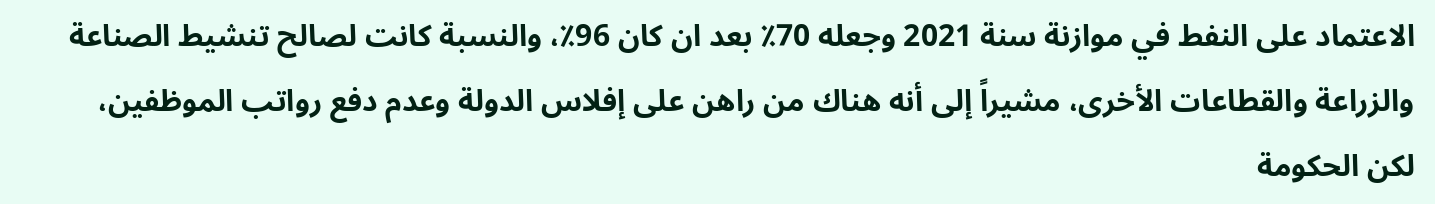الاعتماد على النفط في موازنة سنة 2021 وجعله 70٪ بعد ان كان 96٪، والنسبة كانت لصالح تنشيط الصناعة والزراعة والقطاعات الأخرى، مشيراً إلى أنه هناك من راهن على إفلاس الدولة وعدم دفع رواتب الموظفين، لكن الحكومة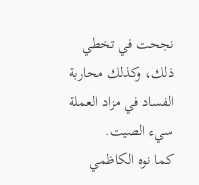نجحت في تخطي ذلك، وكذلك محاربة الفساد في مزاد العملة سيء الصيت.
كما نوه الكاظمي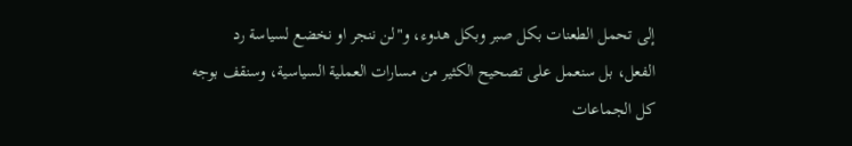إلى تحمل الطعنات بكل صبر وبكل هدوء، و"لن ننجر او نخضع لسياسة رد الفعل، بل سنعمل على تصحيح الكثير من مسارات العملية السياسية، وسنقف بوجه كل الجماعات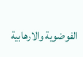الفوضوية والارهابية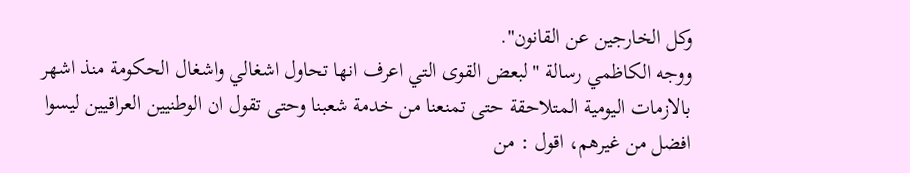وكل الخارجين عن القانون".
ووجه الكاظمي رسالة "لبعض القوى التي اعرف انها تحاول اشغالي واشغال الحكومة منذ اشهر بالازمات اليومية المتلاحقة حتى تمنعنا من خدمة شعبنا وحتى تقول ان الوطنيين العراقيين ليسوا افضل من غيرهم، اقول : من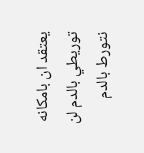يعتقد ان بامكانه توريطي بالدم لن نتورط بالدم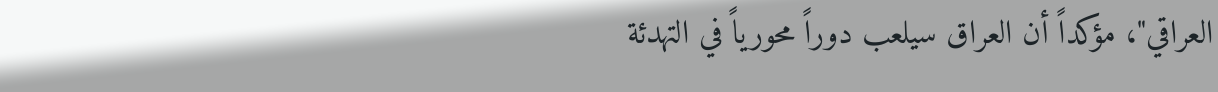العراقي"، مؤكداً أن العراق سيلعب دوراً محورياً في التهدئة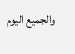والجميع اليوم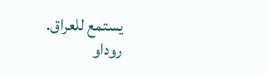يستمع للعراق.
روداو